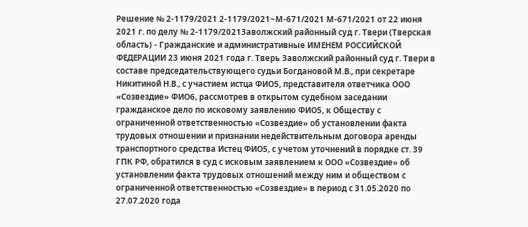Решение № 2-1179/2021 2-1179/2021~М-671/2021 М-671/2021 от 22 июня 2021 г. по делу № 2-1179/2021Заволжский районный суд г. Твери (Тверская область) - Гражданские и административные ИМЕНЕМ РОССИЙСКОЙ ФЕДЕРАЦИИ 23 июня 2021 года г. Тверь Заволжский районный суд г. Твери в составе председательствующего судьи Богдановой М.В., при секретаре Никитиной Н.В., с участием истца ФИО5, представителя ответчика ООО «Созвездие» ФИО6, рассмотрев в открытом судебном заседании гражданское дело по исковому заявлению ФИО5, к Обществу с ограниченной ответственностью «Созвездие» об установлении факта трудовых отношении и признании недействительным договора аренды транспортного средства Истец ФИО5, с учетом уточнений в порядке ст. 39 ГПК РФ, обратился в суд с исковым заявлением к ООО «Созвездие» об установлении факта трудовых отношений между ним и обществом с ограниченной ответственностью «Созвездие» в период с 31.05.2020 по 27.07.2020 года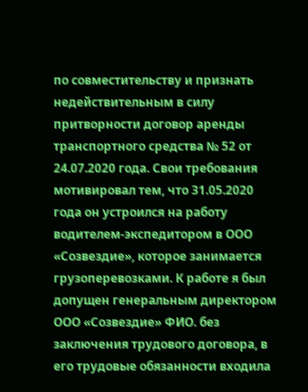по совместительству и признать недействительным в силу притворности договор аренды транспортного средства № 52 от 24.07.2020 года. Свои требования мотивировал тем, что 31.05.2020 года он устроился на работу водителем-экспедитором в ООО «Созвездие», которое занимается грузоперевозками. К работе я был допущен генеральным директором ООО «Созвездие» ФИО. без заключения трудового договора, в его трудовые обязанности входила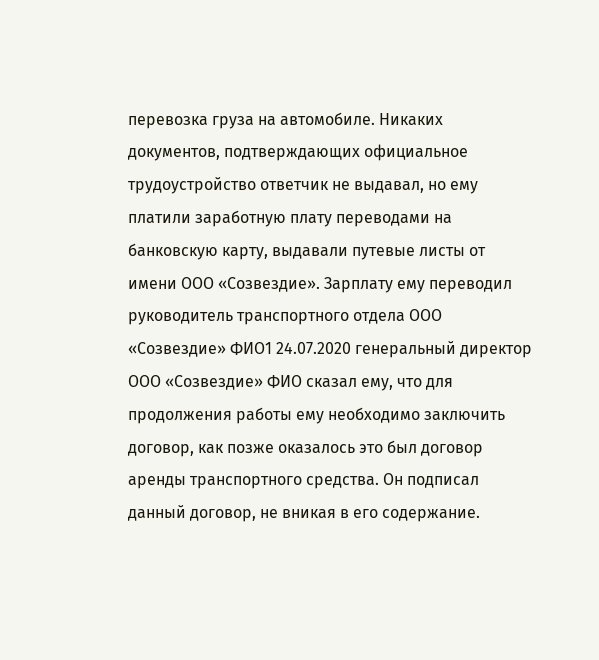перевозка груза на автомобиле. Никаких документов, подтверждающих официальное трудоустройство ответчик не выдавал, но ему платили заработную плату переводами на банковскую карту, выдавали путевые листы от имени ООО «Созвездие». Зарплату ему переводил руководитель транспортного отдела ООО «Созвездие» ФИО1 24.07.2020 генеральный директор ООО «Созвездие» ФИО сказал ему, что для продолжения работы ему необходимо заключить договор, как позже оказалось это был договор аренды транспортного средства. Он подписал данный договор, не вникая в его содержание.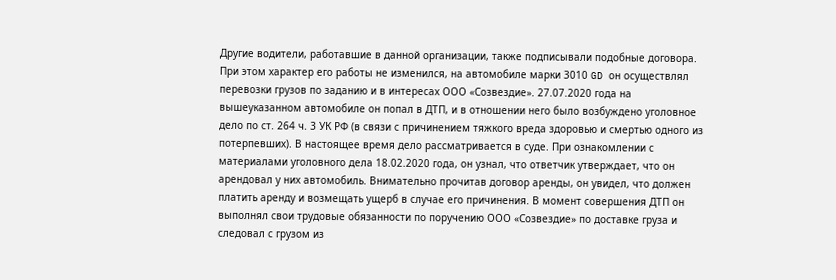Другие водители, работавшие в данной организации, также подписывали подобные договора. При этом характер его работы не изменился, на автомобиле марки 3010 GD он осуществлял перевозки грузов по заданию и в интересах ООО «Созвездие». 27.07.2020 года на вышеуказанном автомобиле он попал в ДТП, и в отношении него было возбуждено уголовное дело по ст. 264 ч. 3 УК РФ (в связи с причинением тяжкого вреда здоровью и смертью одного из потерпевших). В настоящее время дело рассматривается в суде. При ознакомлении с материалами уголовного дела 18.02.2020 года, он узнал, что ответчик утверждает, что он арендовал у них автомобиль. Внимательно прочитав договор аренды, он увидел, что должен платить аренду и возмещать ущерб в случае его причинения. В момент совершения ДТП он выполнял свои трудовые обязанности по поручению ООО «Созвездие» по доставке груза и следовал с грузом из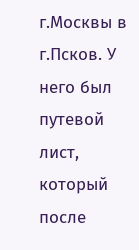г.Москвы в г.Псков. У него был путевой лист, который после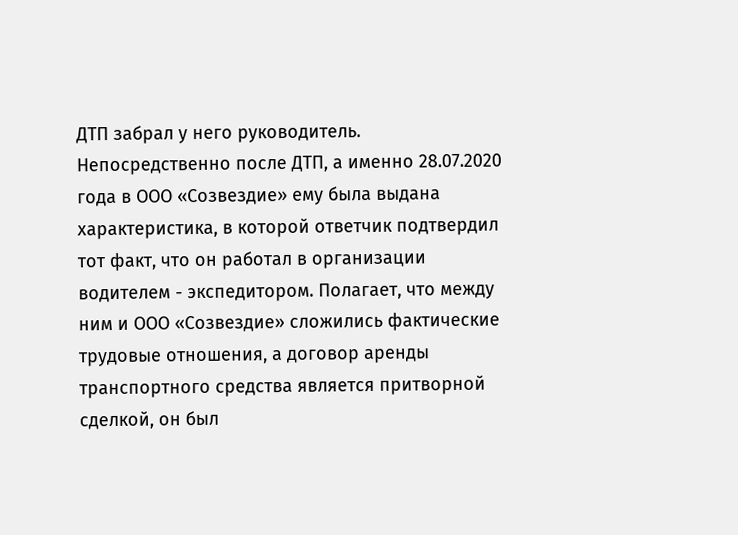ДТП забрал у него руководитель. Непосредственно после ДТП, а именно 28.07.2020 года в ООО «Созвездие» ему была выдана характеристика, в которой ответчик подтвердил тот факт, что он работал в организации водителем - экспедитором. Полагает, что между ним и ООО «Созвездие» сложились фактические трудовые отношения, а договор аренды транспортного средства является притворной сделкой, он был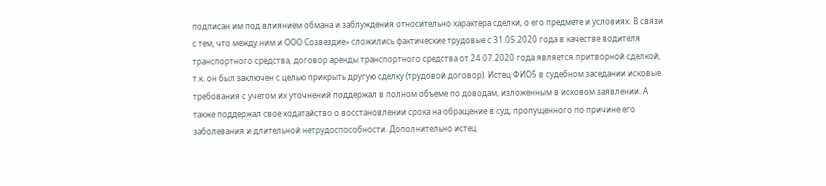подписан им под влиянием обмана и заблуждения относительно характера сделки, о его предмете и условиях. В связи с тем, что между ним и ООО Созвездие» сложились фактические трудовые с 31.05.2020 года в качестве водителя транспортного средства, договор аренды транспортного средства от 24.07.2020 года является притворной сделкой, т.к. он был заключен с целью прикрыть другую сделку (трудовой договор). Истец ФИО5 в судебном заседании исковые требования с учетом их уточнений поддержал в полном объеме по доводам, изложенным в исковом заявлении. А также поддержал свое ходатайство о восстановлении срока на обращение в суд, пропущенного по причине его заболевания и длительной нетрудоспособности. Дополнительно истец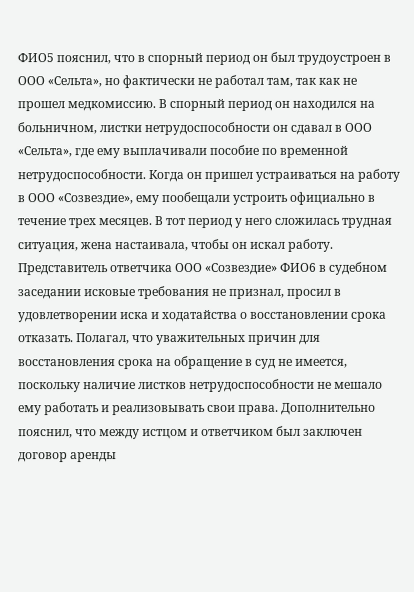ФИО5 пояснил, что в спорный период он был трудоустроен в ООО «Сельта», но фактически не работал там, так как не прошел медкомиссию. В спорный период он находился на больничном, листки нетрудоспособности он сдавал в ООО «Сельта», где ему выплачивали пособие по временной нетрудоспособности. Когда он пришел устраиваться на работу в ООО «Созвездие», ему пообещали устроить официально в течение трех месяцев. В тот период у него сложилась трудная ситуация, жена настаивала, чтобы он искал работу. Представитель ответчика ООО «Созвездие» ФИО6 в судебном заседании исковые требования не признал, просил в удовлетворении иска и ходатайства о восстановлении срока отказать. Полагал, что уважительных причин для восстановления срока на обращение в суд не имеется, поскольку наличие листков нетрудоспособности не мешало ему работать и реализовывать свои права. Дополнительно пояснил, что между истцом и ответчиком был заключен договор аренды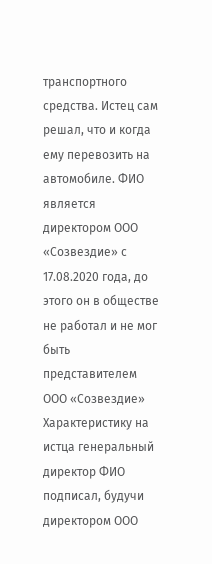транспортного средства. Истец сам решал, что и когда ему перевозить на автомобиле. ФИО является директором ООО «Созвездие» с 17.08.2020 года, до этого он в обществе не работал и не мог быть представителем ООО «Созвездие» Характеристику на истца генеральный директор ФИО подписал, будучи директором ООО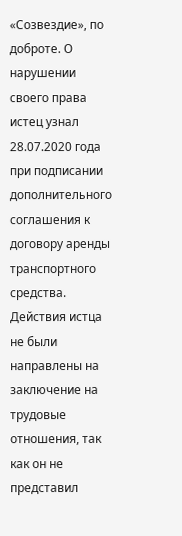«Созвездие», по доброте. О нарушении своего права истец узнал 28.07.2020 года при подписании дополнительного соглашения к договору аренды транспортного средства. Действия истца не были направлены на заключение на трудовые отношения, так как он не представил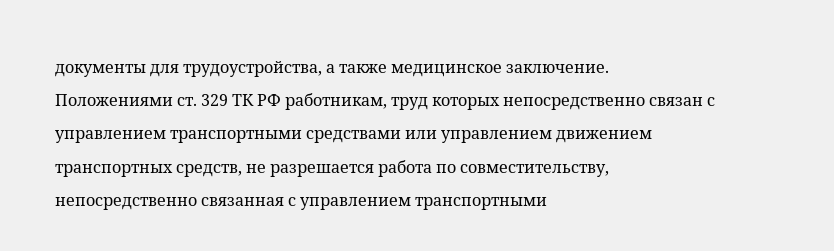документы для трудоустройства, а также медицинское заключение. Положениями ст. 329 ТК РФ работникам, труд которых непосредственно связан с управлением транспортными средствами или управлением движением транспортных средств, не разрешается работа по совместительству, непосредственно связанная с управлением транспортными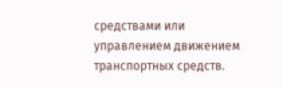средствами или управлением движением транспортных средств.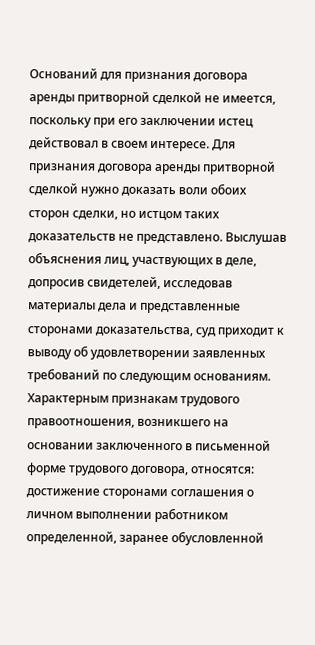Оснований для признания договора аренды притворной сделкой не имеется, поскольку при его заключении истец действовал в своем интересе. Для признания договора аренды притворной сделкой нужно доказать воли обоих сторон сделки, но истцом таких доказательств не представлено. Выслушав объяснения лиц, участвующих в деле, допросив свидетелей, исследовав материалы дела и представленные сторонами доказательства, суд приходит к выводу об удовлетворении заявленных требований по следующим основаниям. Характерным признакам трудового правоотношения, возникшего на основании заключенного в письменной форме трудового договора, относятся: достижение сторонами соглашения о личном выполнении работником определенной, заранее обусловленной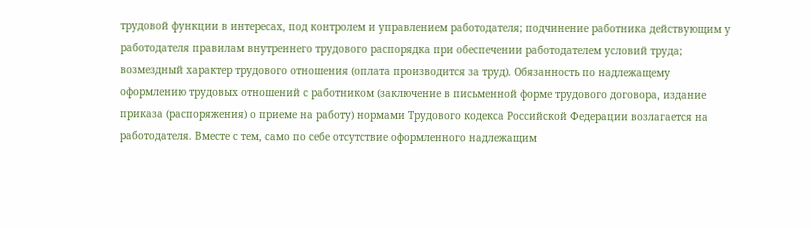трудовой функции в интересах, под контролем и управлением работодателя; подчинение работника действующим у работодателя правилам внутреннего трудового распорядка при обеспечении работодателем условий труда; возмездный характер трудового отношения (оплата производится за труд). Обязанность по надлежащему оформлению трудовых отношений с работником (заключение в письменной форме трудового договора, издание приказа (распоряжения) о приеме на работу) нормами Трудового кодекса Российской Федерации возлагается на работодателя. Вместе с тем, само по себе отсутствие оформленного надлежащим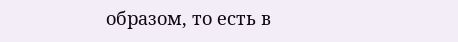образом, то есть в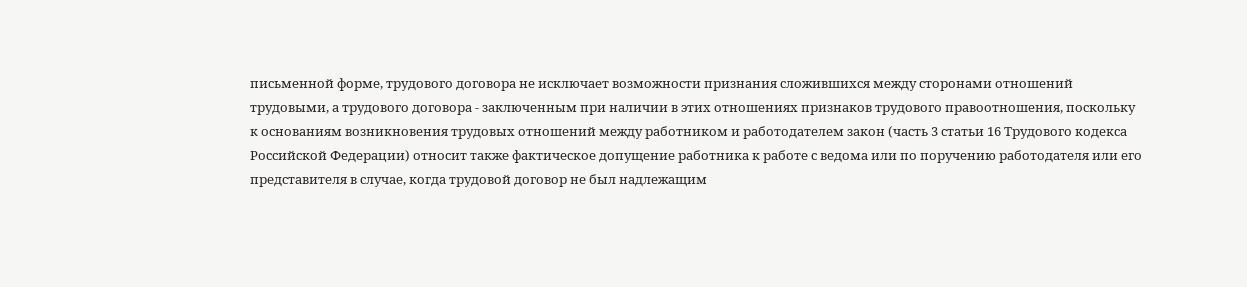письменной форме, трудового договора не исключает возможности признания сложившихся между сторонами отношений трудовыми, а трудового договора - заключенным при наличии в этих отношениях признаков трудового правоотношения, поскольку к основаниям возникновения трудовых отношений между работником и работодателем закон (часть 3 статьи 16 Трудового кодекса Российской Федерации) относит также фактическое допущение работника к работе с ведома или по поручению работодателя или его представителя в случае, когда трудовой договор не был надлежащим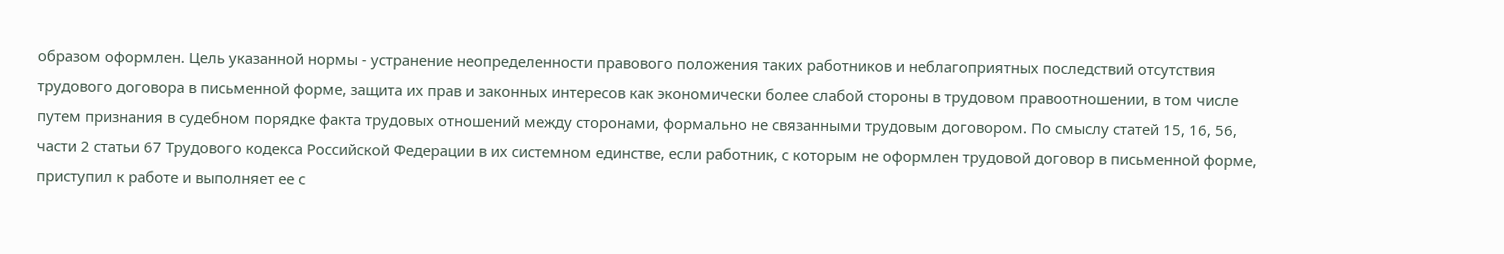образом оформлен. Цель указанной нормы - устранение неопределенности правового положения таких работников и неблагоприятных последствий отсутствия трудового договора в письменной форме, защита их прав и законных интересов как экономически более слабой стороны в трудовом правоотношении, в том числе путем признания в судебном порядке факта трудовых отношений между сторонами, формально не связанными трудовым договором. По смыслу статей 15, 16, 56, части 2 статьи 67 Трудового кодекса Российской Федерации в их системном единстве, если работник, с которым не оформлен трудовой договор в письменной форме, приступил к работе и выполняет ее с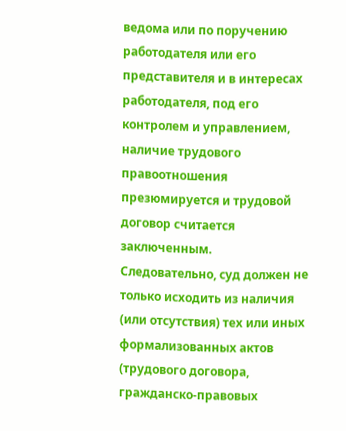ведома или по поручению работодателя или его представителя и в интересах работодателя, под его контролем и управлением, наличие трудового правоотношения презюмируется и трудовой договор считается заключенным. Следовательно, суд должен не только исходить из наличия (или отсутствия) тех или иных формализованных актов (трудового договора, гражданско-правовых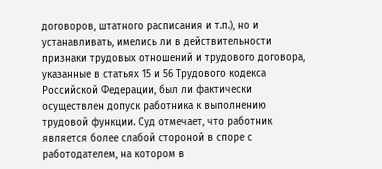договоров, штатного расписания и т.п.), но и устанавливать, имелись ли в действительности признаки трудовых отношений и трудового договора, указанные в статьях 15 и 56 Трудового кодекса Российской Федерации, был ли фактически осуществлен допуск работника к выполнению трудовой функции. Суд отмечает, что работник является более слабой стороной в споре с работодателем, на котором в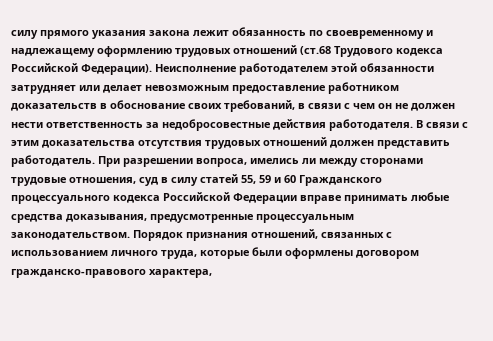силу прямого указания закона лежит обязанность по своевременному и надлежащему оформлению трудовых отношений (ст.68 Трудового кодекса Российской Федерации). Неисполнение работодателем этой обязанности затрудняет или делает невозможным предоставление работником доказательств в обоснование своих требований, в связи с чем он не должен нести ответственность за недобросовестные действия работодателя. В связи с этим доказательства отсутствия трудовых отношений должен представить работодатель. При разрешении вопроса, имелись ли между сторонами трудовые отношения, суд в силу статей 55, 59 и 60 Гражданского процессуального кодекса Российской Федерации вправе принимать любые средства доказывания, предусмотренные процессуальным законодательством. Порядок признания отношений, связанных с использованием личного труда, которые были оформлены договором гражданско-правового характера,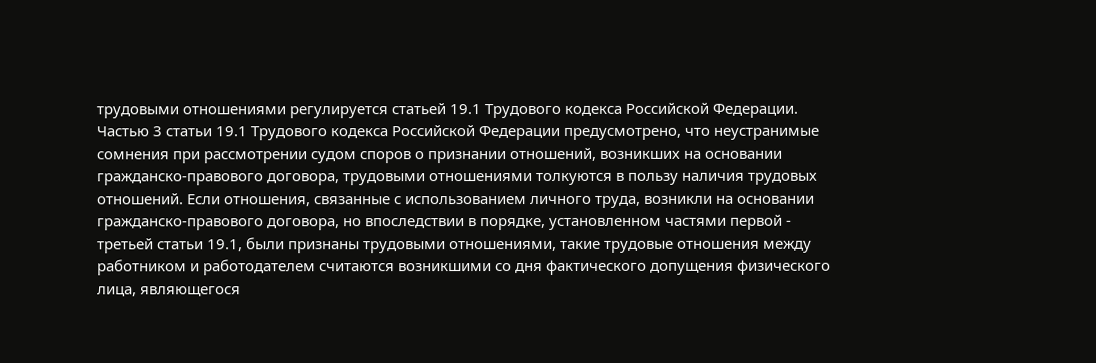трудовыми отношениями регулируется статьей 19.1 Трудового кодекса Российской Федерации. Частью 3 статьи 19.1 Трудового кодекса Российской Федерации предусмотрено, что неустранимые сомнения при рассмотрении судом споров о признании отношений, возникших на основании гражданско-правового договора, трудовыми отношениями толкуются в пользу наличия трудовых отношений. Если отношения, связанные с использованием личного труда, возникли на основании гражданско-правового договора, но впоследствии в порядке, установленном частями первой - третьей статьи 19.1, были признаны трудовыми отношениями, такие трудовые отношения между работником и работодателем считаются возникшими со дня фактического допущения физического лица, являющегося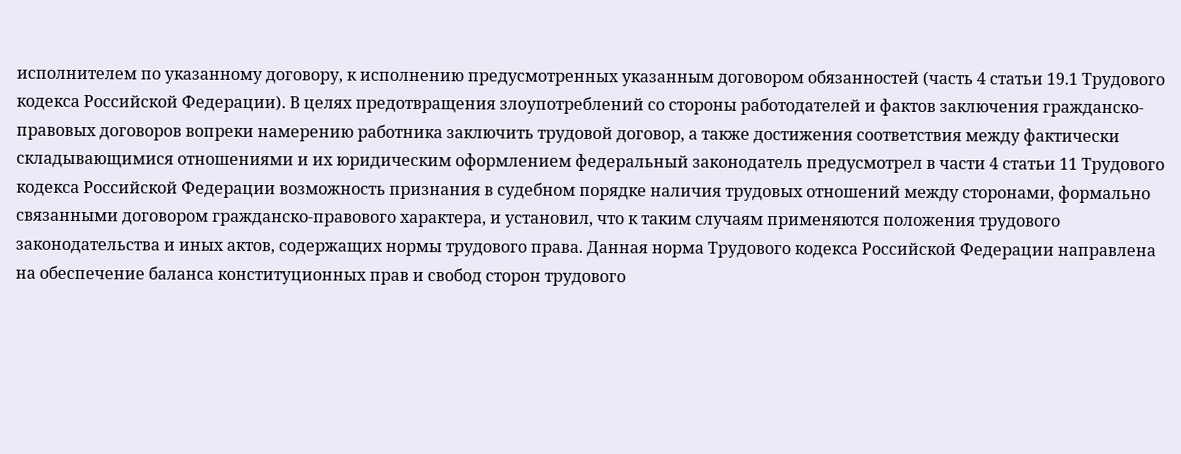исполнителем по указанному договору, к исполнению предусмотренных указанным договором обязанностей (часть 4 статьи 19.1 Трудового кодекса Российской Федерации). В целях предотвращения злоупотреблений со стороны работодателей и фактов заключения гражданско-правовых договоров вопреки намерению работника заключить трудовой договор, а также достижения соответствия между фактически складывающимися отношениями и их юридическим оформлением федеральный законодатель предусмотрел в части 4 статьи 11 Трудового кодекса Российской Федерации возможность признания в судебном порядке наличия трудовых отношений между сторонами, формально связанными договором гражданско-правового характера, и установил, что к таким случаям применяются положения трудового законодательства и иных актов, содержащих нормы трудового права. Данная норма Трудового кодекса Российской Федерации направлена на обеспечение баланса конституционных прав и свобод сторон трудового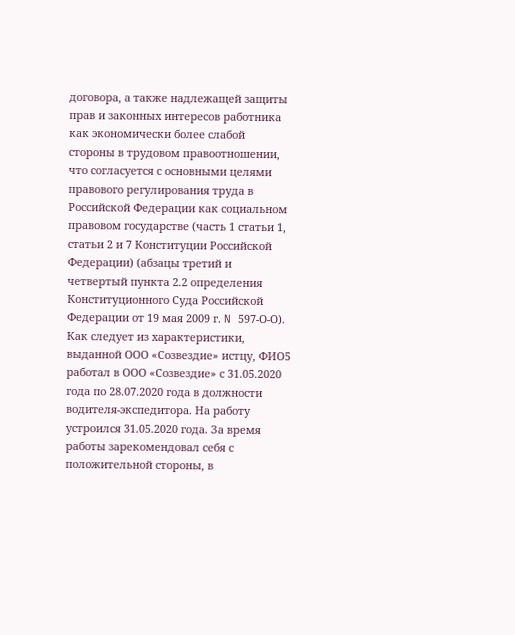договора, а также надлежащей защиты прав и законных интересов работника как экономически более слабой стороны в трудовом правоотношении, что согласуется с основными целями правового регулирования труда в Российской Федерации как социальном правовом государстве (часть 1 статьи 1, статьи 2 и 7 Конституции Российской Федерации) (абзацы третий и четвертый пункта 2.2 определения Конституционного Суда Российской Федерации от 19 мая 2009 г. N 597-О-О). Как следует из характеристики, выданной ООО «Созвездие» истцу, ФИО5 работал в ООО «Созвездие» с 31.05.2020 года по 28.07.2020 года в должности водителя-экспедитора. На работу устроился 31.05.2020 года. За время работы зарекомендовал себя с положительной стороны, в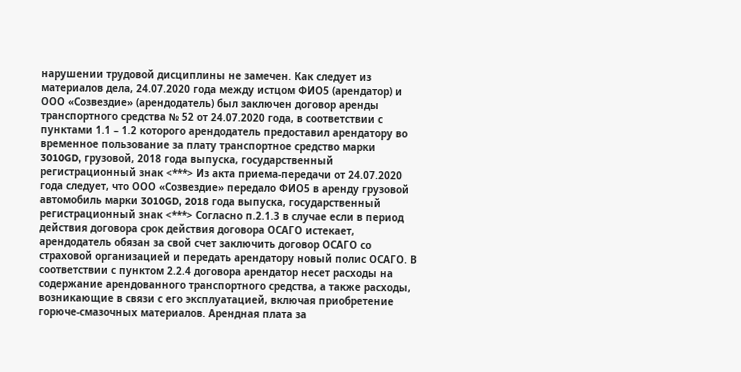нарушении трудовой дисциплины не замечен. Как следует из материалов дела, 24.07.2020 года между истцом ФИО5 (арендатор) и ООО «Созвездие» (арендодатель) был заключен договор аренды транспортного средства № 52 от 24.07.2020 года, в соответствии с пунктами 1.1 – 1.2 которого арендодатель предоставил арендатору во временное пользование за плату транспортное средство марки 3010GD, грузовой, 2018 года выпуска, государственный регистрационный знак <***> Из акта приема-передачи от 24.07.2020 года следует, что ООО «Созвездие» передало ФИО5 в аренду грузовой автомобиль марки 3010GD, 2018 года выпуска, государственный регистрационный знак <***> Согласно п.2.1.3 в случае если в период действия договора срок действия договора ОСАГО истекает, арендодатель обязан за свой счет заключить договор ОСАГО со страховой организацией и передать арендатору новый полис ОСАГО. В соответствии с пунктом 2.2.4 договора арендатор несет расходы на содержание арендованного транспортного средства, а также расходы, возникающие в связи с его эксплуатацией, включая приобретение горюче-смазочных материалов. Арендная плата за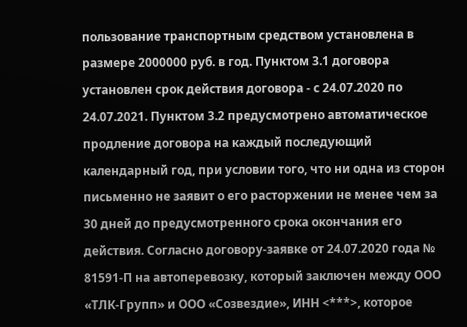пользование транспортным средством установлена в размере 2000000 руб. в год. Пунктом 3.1 договора установлен срок действия договора - с 24.07.2020 по 24.07.2021. Пунктом 3.2 предусмотрено автоматическое продление договора на каждый последующий календарный год, при условии того, что ни одна из сторон письменно не заявит о его расторжении не менее чем за 30 дней до предусмотренного срока окончания его действия. Согласно договору-заявке от 24.07.2020 года № 81591-П на автоперевозку, который заключен между ООО «ТЛК-Групп» и ООО «Созвездие», ИНН <***>, которое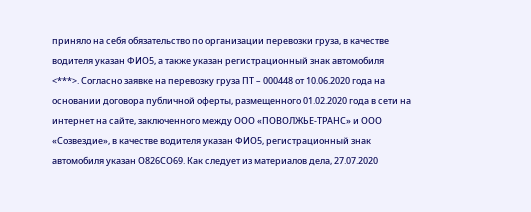приняло на себя обязательство по организации перевозки груза, в качестве водителя указан ФИО5, а также указан регистрационный знак автомобиля <***>. Согласно заявке на перевозку груза ПТ – 000448 от 10.06.2020 года на основании договора публичной оферты, размещенного 01.02.2020 года в сети на интернет на сайте, заключенного между ООО «ПОВОЛЖЬЕ-ТРАНС» и ООО «Созвездие», в качестве водителя указан ФИО5, регистрационный знак автомобиля указан О826СО69. Как следует из материалов дела, 27.07.2020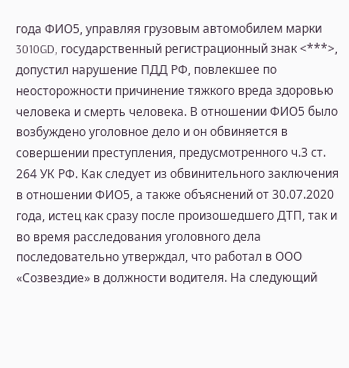года ФИО5, управляя грузовым автомобилем марки 3010GD, государственный регистрационный знак <***>, допустил нарушение ПДД РФ, повлекшее по неосторожности причинение тяжкого вреда здоровью человека и смерть человека. В отношении ФИО5 было возбуждено уголовное дело и он обвиняется в совершении преступления, предусмотренного ч.3 ст. 264 УК РФ. Как следует из обвинительного заключения в отношении ФИО5, а также объяснений от 30.07.2020 года, истец как сразу после произошедшего ДТП, так и во время расследования уголовного дела последовательно утверждал, что работал в ООО «Созвездие» в должности водителя. На следующий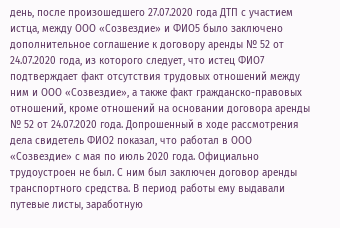день, после произошедшего 27.07.2020 года ДТП с участием истца, между ООО «Созвездие» и ФИО5 было заключено дополнительное соглашение к договору аренды № 52 от 24.07.2020 года, из которого следует, что истец ФИО7 подтверждает факт отсутствия трудовых отношений между ним и ООО «Созвездие», а также факт гражданско-правовых отношений, кроме отношений на основании договора аренды № 52 от 24.07.2020 года. Допрошенный в ходе рассмотрения дела свидетель ФИО2 показал, что работал в ООО «Созвездие» с мая по июль 2020 года. Официально трудоустроен не был. С ним был заключен договор аренды транспортного средства. В период работы ему выдавали путевые листы, заработную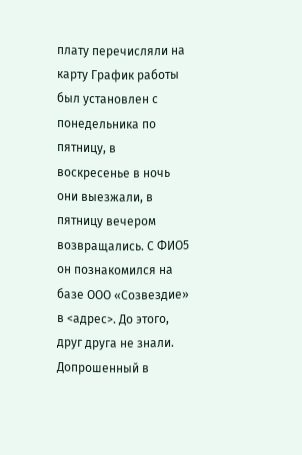плату перечисляли на карту График работы был установлен с понедельника по пятницу, в воскресенье в ночь они выезжали, в пятницу вечером возвращались. С ФИО5 он познакомился на базе ООО «Созвездие» в <адрес>. До этого, друг друга не знали. Допрошенный в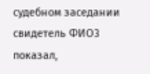судебном заседании свидетель ФИО3 показал,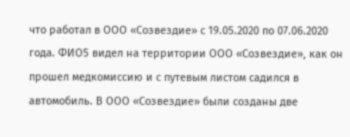что работал в ООО «Созвездие» с 19.05.2020 по 07.06.2020 года. ФИО5 видел на территории ООО «Созвездие», как он прошел медкомиссию и с путевым листом садился в автомобиль. В ООО «Созвездие» были созданы две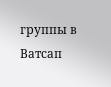группы в Ватсап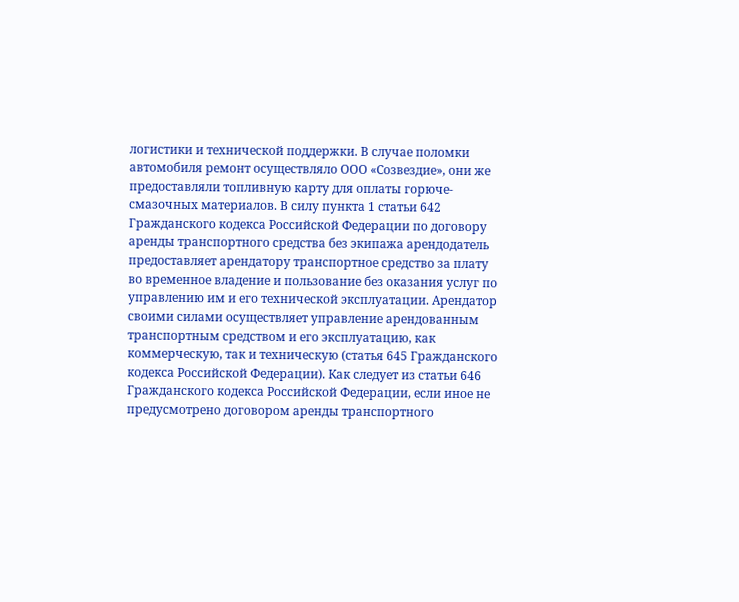логистики и технической поддержки. В случае поломки автомобиля ремонт осуществляло ООО «Созвездие», они же предоставляли топливную карту для оплаты горюче-смазочных материалов. В силу пункта 1 статьи 642 Гражданского кодекса Российской Федерации по договору аренды транспортного средства без экипажа арендодатель предоставляет арендатору транспортное средство за плату во временное владение и пользование без оказания услуг по управлению им и его технической эксплуатации. Арендатор своими силами осуществляет управление арендованным транспортным средством и его эксплуатацию, как коммерческую, так и техническую (статья 645 Гражданского кодекса Российской Федерации). Как следует из статьи 646 Гражданского кодекса Российской Федерации, если иное не предусмотрено договором аренды транспортного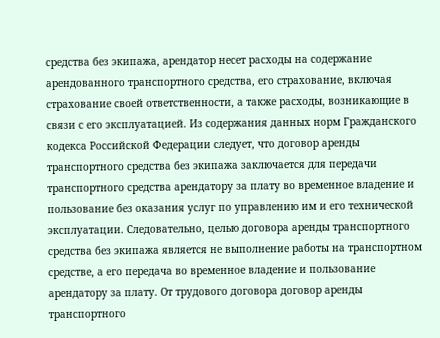средства без экипажа, арендатор несет расходы на содержание арендованного транспортного средства, его страхование, включая страхование своей ответственности, а также расходы, возникающие в связи с его эксплуатацией. Из содержания данных норм Гражданского кодекса Российской Федерации следует, что договор аренды транспортного средства без экипажа заключается для передачи транспортного средства арендатору за плату во временное владение и пользование без оказания услуг по управлению им и его технической эксплуатации. Следовательно, целью договора аренды транспортного средства без экипажа является не выполнение работы на транспортном средстве, а его передача во временное владение и пользование арендатору за плату. От трудового договора договор аренды транспортного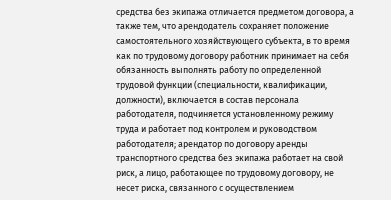средства без экипажа отличается предметом договора, а также тем, что арендодатель сохраняет положение самостоятельного хозяйствующего субъекта, в то время как по трудовому договору работник принимает на себя обязанность выполнять работу по определенной трудовой функции (специальности, квалификации, должности), включается в состав персонала работодателя, подчиняется установленному режиму труда и работает под контролем и руководством работодателя; арендатор по договору аренды транспортного средства без экипажа работает на свой риск, а лицо, работающее по трудовому договору, не несет риска, связанного с осуществлением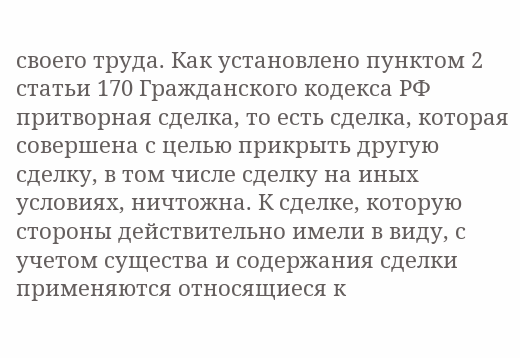своего труда. Как установлено пунктом 2 статьи 170 Гражданского кодекса РФ притворная сделка, то есть сделка, которая совершена с целью прикрыть другую сделку, в том числе сделку на иных условиях, ничтожна. К сделке, которую стороны действительно имели в виду, с учетом существа и содержания сделки применяются относящиеся к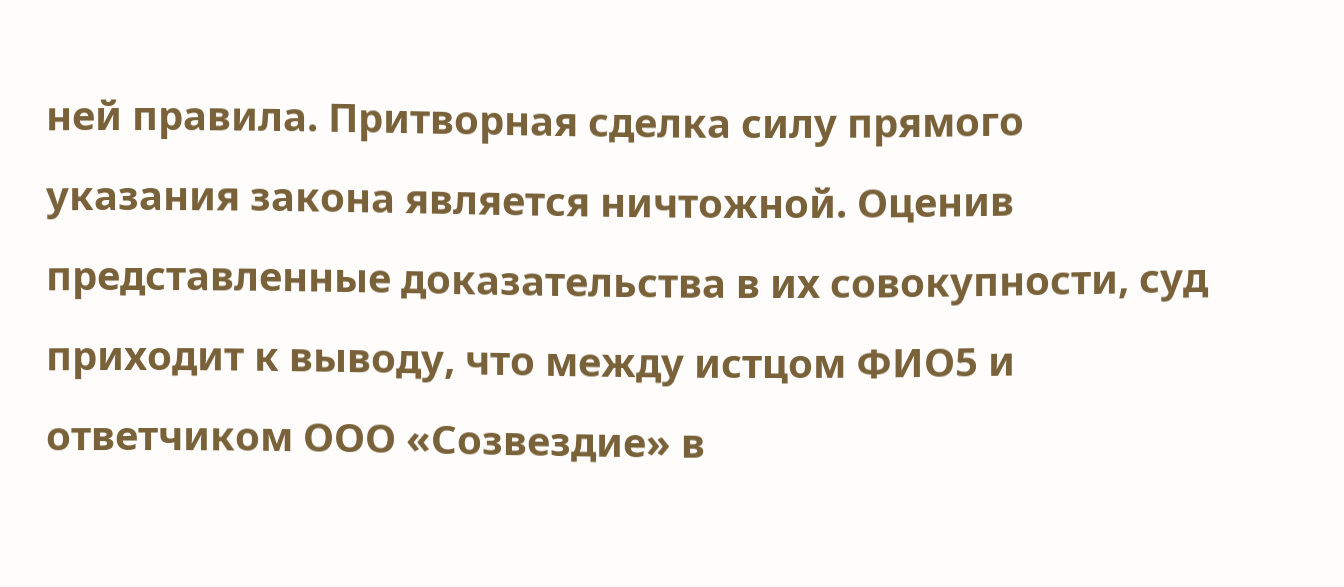ней правила. Притворная сделка силу прямого указания закона является ничтожной. Оценив представленные доказательства в их совокупности, суд приходит к выводу, что между истцом ФИО5 и ответчиком ООО «Созвездие» в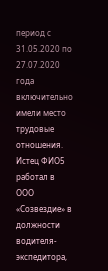период с 31.05.2020 по 27.07.2020 года включительно имели место трудовые отношения. Истец ФИО5 работал в ООО «Созвездие» в должности водителя-экспедитора,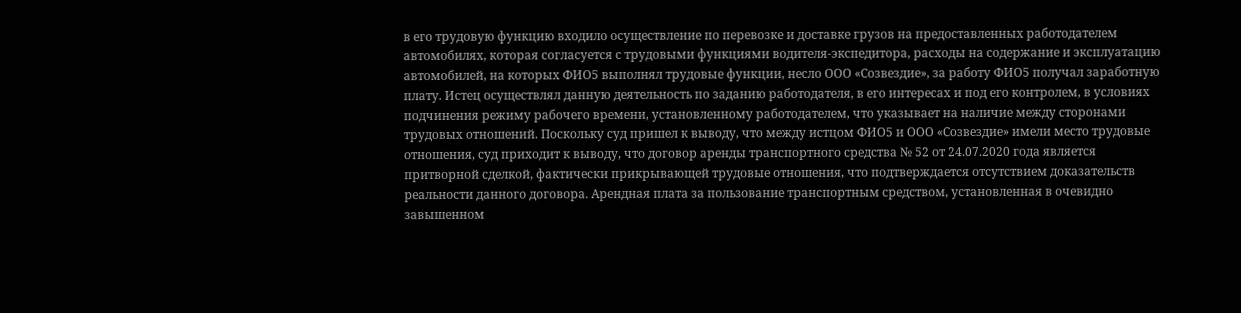в его трудовую функцию входило осуществление по перевозке и доставке грузов на предоставленных работодателем автомобилях, которая согласуется с трудовыми функциями водителя-экспедитора, расходы на содержание и эксплуатацию автомобилей, на которых ФИО5 выполнял трудовые функции, несло ООО «Созвездие», за работу ФИО5 получал заработную плату. Истец осуществлял данную деятельность по заданию работодателя, в его интересах и под его контролем, в условиях подчинения режиму рабочего времени, установленному работодателем, что указывает на наличие между сторонами трудовых отношений. Поскольку суд пришел к выводу, что между истцом ФИО5 и ООО «Созвездие» имели место трудовые отношения, суд приходит к выводу, что договор аренды транспортного средства № 52 от 24.07.2020 года является притворной сделкой, фактически прикрывающей трудовые отношения, что подтверждается отсутствием доказательств реальности данного договора. Арендная плата за пользование транспортным средством, установленная в очевидно завышенном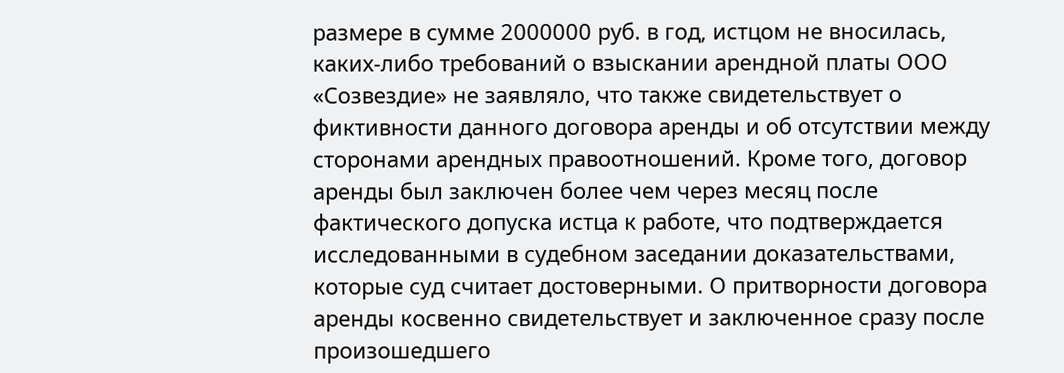размере в сумме 2000000 руб. в год, истцом не вносилась, каких-либо требований о взыскании арендной платы ООО «Созвездие» не заявляло, что также свидетельствует о фиктивности данного договора аренды и об отсутствии между сторонами арендных правоотношений. Кроме того, договор аренды был заключен более чем через месяц после фактического допуска истца к работе, что подтверждается исследованными в судебном заседании доказательствами, которые суд считает достоверными. О притворности договора аренды косвенно свидетельствует и заключенное сразу после произошедшего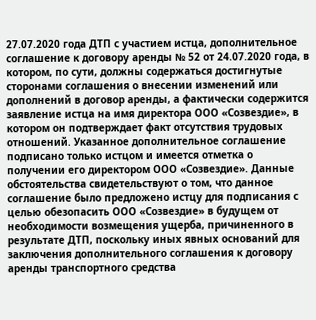27.07.2020 года ДТП с участием истца, дополнительное соглашение к договору аренды № 52 от 24.07.2020 года, в котором, по сути, должны содержаться достигнутые сторонами соглашения о внесении изменений или дополнений в договор аренды, а фактически содержится заявление истца на имя директора ООО «Созвездие», в котором он подтверждает факт отсутствия трудовых отношений. Указанное дополнительное соглашение подписано только истцом и имеется отметка о получении его директором ООО «Созвездие». Данные обстоятельства свидетельствуют о том, что данное соглашение было предложено истцу для подписания с целью обезопасить ООО «Созвездие» в будущем от необходимости возмещения ущерба, причиненного в результате ДТП, поскольку иных явных оснований для заключения дополнительного соглашения к договору аренды транспортного средства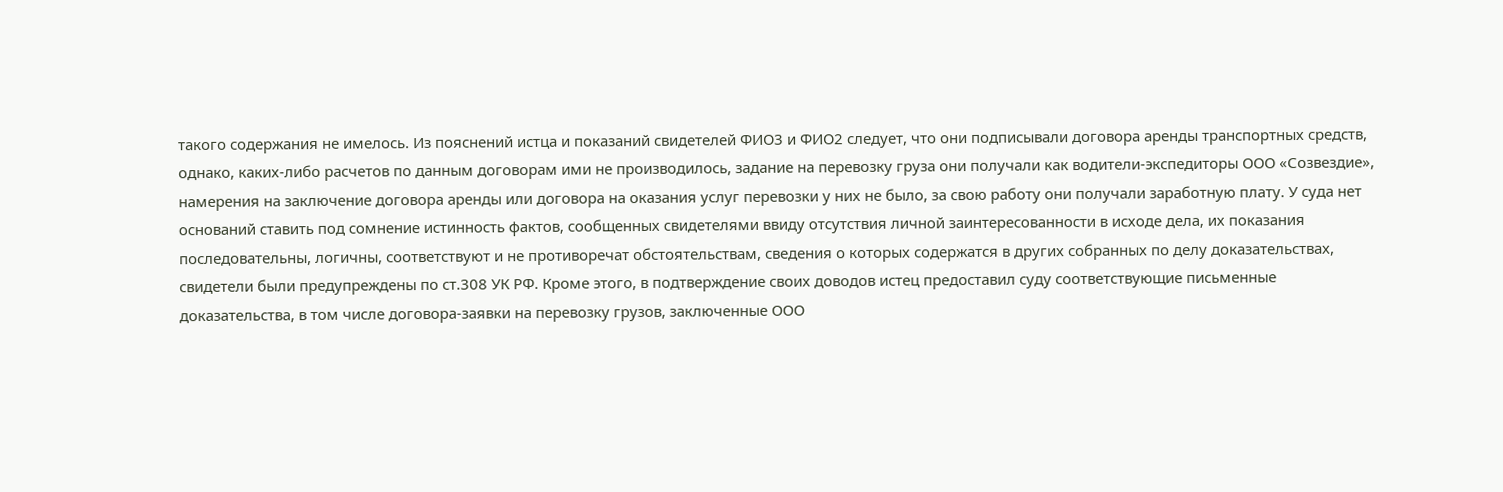такого содержания не имелось. Из пояснений истца и показаний свидетелей ФИО3 и ФИО2 следует, что они подписывали договора аренды транспортных средств, однако, каких-либо расчетов по данным договорам ими не производилось, задание на перевозку груза они получали как водители-экспедиторы ООО «Созвездие», намерения на заключение договора аренды или договора на оказания услуг перевозки у них не было, за свою работу они получали заработную плату. У суда нет оснований ставить под сомнение истинность фактов, сообщенных свидетелями ввиду отсутствия личной заинтересованности в исходе дела, их показания последовательны, логичны, соответствуют и не противоречат обстоятельствам, сведения о которых содержатся в других собранных по делу доказательствах, свидетели были предупреждены по ст.308 УК РФ. Кроме этого, в подтверждение своих доводов истец предоставил суду соответствующие письменные доказательства, в том числе договора-заявки на перевозку грузов, заключенные ООО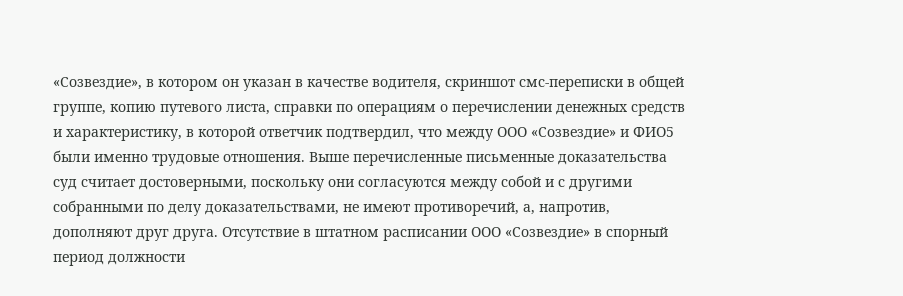«Созвездие», в котором он указан в качестве водителя, скриншот смс-переписки в общей группе, копию путевого листа, справки по операциям о перечислении денежных средств и характеристику, в которой ответчик подтвердил, что между ООО «Созвездие» и ФИО5 были именно трудовые отношения. Выше перечисленные письменные доказательства суд считает достоверными, поскольку они согласуются между собой и с другими собранными по делу доказательствами, не имеют противоречий, а, напротив, дополняют друг друга. Отсутствие в штатном расписании ООО «Созвездие» в спорный период должности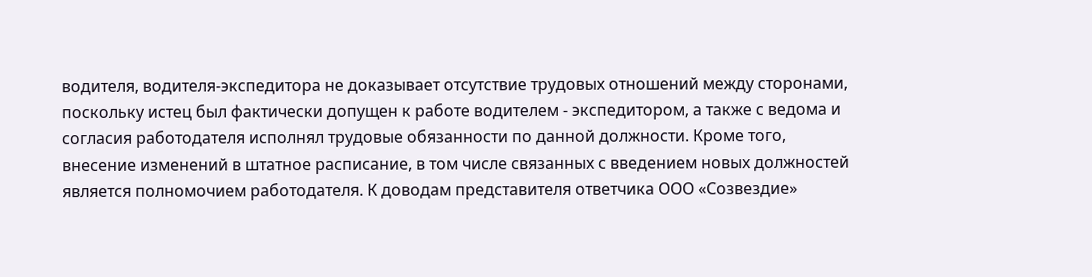водителя, водителя-экспедитора не доказывает отсутствие трудовых отношений между сторонами, поскольку истец был фактически допущен к работе водителем - экспедитором, а также с ведома и согласия работодателя исполнял трудовые обязанности по данной должности. Кроме того, внесение изменений в штатное расписание, в том числе связанных с введением новых должностей является полномочием работодателя. К доводам представителя ответчика ООО «Созвездие»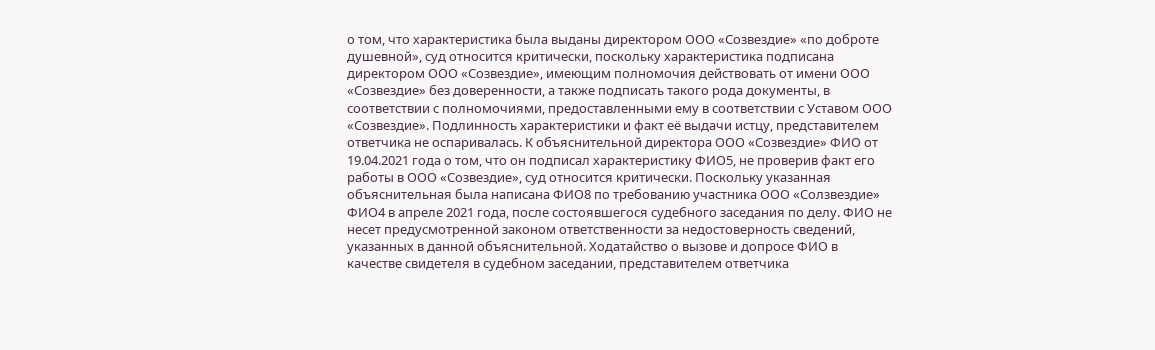о том, что характеристика была выданы директором ООО «Созвездие» «по доброте душевной», суд относится критически, поскольку характеристика подписана директором ООО «Созвездие», имеющим полномочия действовать от имени ООО «Созвездие» без доверенности, а также подписать такого рода документы, в соответствии с полномочиями, предоставленными ему в соответствии с Уставом ООО «Созвездие». Подлинность характеристики и факт её выдачи истцу, представителем ответчика не оспаривалась. К объяснительной директора ООО «Созвездие» ФИО от 19.04.2021 года о том, что он подписал характеристику ФИО5, не проверив факт его работы в ООО «Созвездие», суд относится критически. Поскольку указанная объяснительная была написана ФИО8 по требованию участника ООО «Солзвездие» ФИО4 в апреле 2021 года, после состоявшегося судебного заседания по делу. ФИО не несет предусмотренной законом ответственности за недостоверность сведений, указанных в данной объяснительной. Ходатайство о вызове и допросе ФИО в качестве свидетеля в судебном заседании, представителем ответчика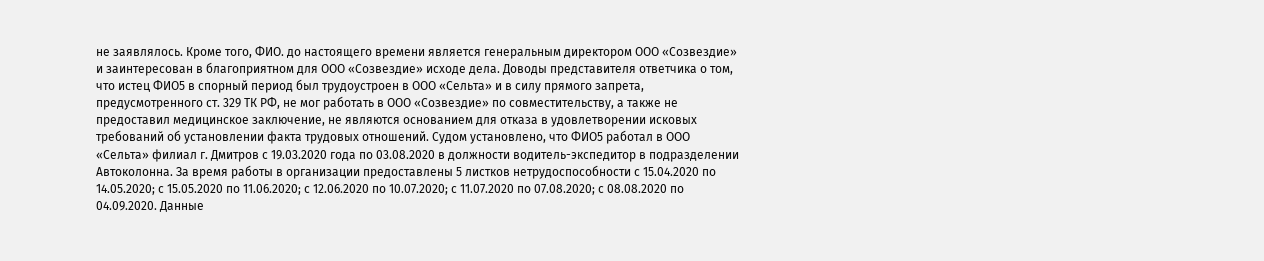не заявлялось. Кроме того, ФИО. до настоящего времени является генеральным директором ООО «Созвездие» и заинтересован в благоприятном для ООО «Созвездие» исходе дела. Доводы представителя ответчика о том, что истец ФИО5 в спорный период был трудоустроен в ООО «Сельта» и в силу прямого запрета, предусмотренного ст. 329 ТК РФ, не мог работать в ООО «Созвездие» по совместительству, а также не предоставил медицинское заключение, не являются основанием для отказа в удовлетворении исковых требований об установлении факта трудовых отношений. Судом установлено, что ФИО5 работал в ООО «Сельта» филиал г. Дмитров с 19.03.2020 года по 03.08.2020 в должности водитель-экспедитор в подразделении Автоколонна. За время работы в организации предоставлены 5 листков нетрудоспособности с 15.04.2020 по 14.05.2020; с 15.05.2020 по 11.06.2020; с 12.06.2020 по 10.07.2020; с 11.07.2020 по 07.08.2020; с 08.08.2020 по 04.09.2020. Данные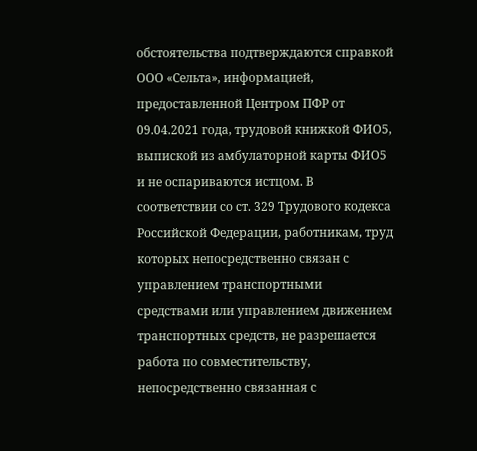обстоятельства подтверждаются справкой ООО «Сельта», информацией, предоставленной Центром ПФР от 09.04.2021 года, трудовой книжкой ФИО5, выпиской из амбулаторной карты ФИО5 и не оспариваются истцом. В соответствии со ст. 329 Трудового кодекса Российской Федерации, работникам, труд которых непосредственно связан с управлением транспортными средствами или управлением движением транспортных средств, не разрешается работа по совместительству, непосредственно связанная с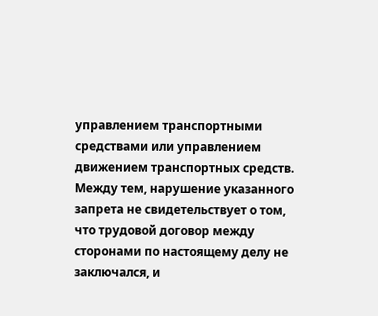управлением транспортными средствами или управлением движением транспортных средств. Между тем, нарушение указанного запрета не свидетельствует о том, что трудовой договор между сторонами по настоящему делу не заключался, и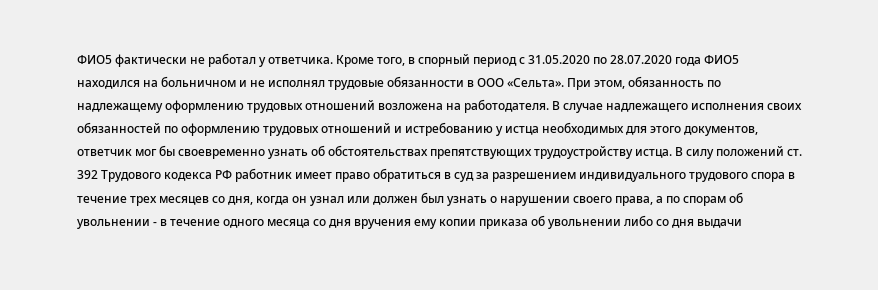ФИО5 фактически не работал у ответчика. Кроме того, в спорный период с 31.05.2020 по 28.07.2020 года ФИО5 находился на больничном и не исполнял трудовые обязанности в ООО «Сельта». При этом, обязанность по надлежащему оформлению трудовых отношений возложена на работодателя. В случае надлежащего исполнения своих обязанностей по оформлению трудовых отношений и истребованию у истца необходимых для этого документов, ответчик мог бы своевременно узнать об обстоятельствах препятствующих трудоустройству истца. В силу положений ст. 392 Трудового кодекса РФ работник имеет право обратиться в суд за разрешением индивидуального трудового спора в течение трех месяцев со дня, когда он узнал или должен был узнать о нарушении своего права, а по спорам об увольнении - в течение одного месяца со дня вручения ему копии приказа об увольнении либо со дня выдачи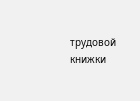трудовой книжки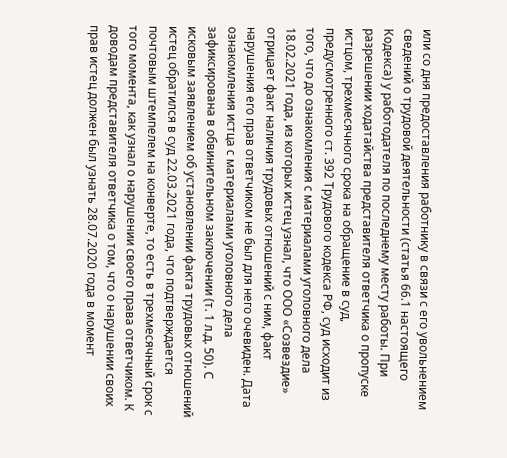или со дня предоставления работнику в связи с его увольнением сведений о трудовой деятельности (статья 66.1 настоящего Кодекса) у работодателя по последнему месту работы. При разрешении ходатайства представителя ответчика о пропуске истцом, трехмесячного срока на обращение в суд, предусмотренного ст. 392 Трудового кодекса РФ, суд исходит из того, что до ознакомления с материалами уголовного дела 18.02.2021 года, из которых истец узнал, что ООО «Созвездие» отрицает факт наличия трудовых отношений с ним, факт нарушения его прав ответчиком не был для него очевиден. Дата ознакомления истца с материалами уголовного дела зафиксирована в обвинительном заключении (т. 1 л.д. 50). С исковым заявлением об установлении факта трудовых отношений истец обратился в суд 22.03.2021 года, что подтверждается почтовым штемпелем на конверте, то есть в трехмесячный срок с того момента, как узнал о нарушении своего права ответчиком. К доводам представителя ответчика о том, что о нарушении своих прав истец должен был узнать 28.07.2020 года в момент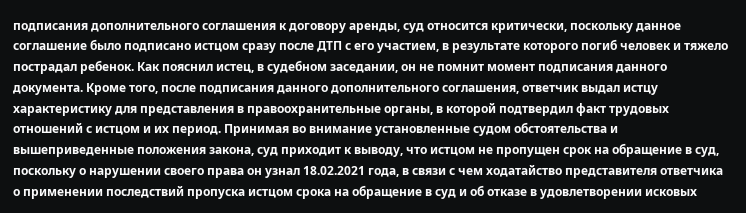подписания дополнительного соглашения к договору аренды, суд относится критически, поскольку данное соглашение было подписано истцом сразу после ДТП с его участием, в результате которого погиб человек и тяжело пострадал ребенок. Как пояснил истец, в судебном заседании, он не помнит момент подписания данного документа. Кроме того, после подписания данного дополнительного соглашения, ответчик выдал истцу характеристику для представления в правоохранительные органы, в которой подтвердил факт трудовых отношений с истцом и их период. Принимая во внимание установленные судом обстоятельства и вышеприведенные положения закона, суд приходит к выводу, что истцом не пропущен срок на обращение в суд, поскольку о нарушении своего права он узнал 18.02.2021 года, в связи с чем ходатайство представителя ответчика о применении последствий пропуска истцом срока на обращение в суд и об отказе в удовлетворении исковых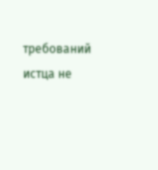требований истца не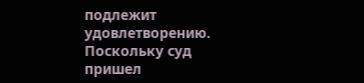подлежит удовлетворению. Поскольку суд пришел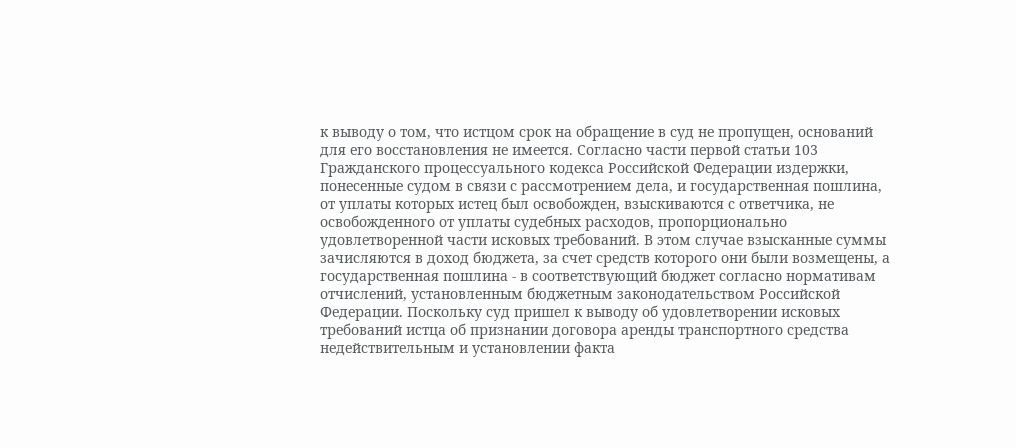к выводу о том, что истцом срок на обращение в суд не пропущен, оснований для его восстановления не имеется. Согласно части первой статьи 103 Гражданского процессуального кодекса Российской Федерации издержки, понесенные судом в связи с рассмотрением дела, и государственная пошлина, от уплаты которых истец был освобожден, взыскиваются с ответчика, не освобожденного от уплаты судебных расходов, пропорционально удовлетворенной части исковых требований. В этом случае взысканные суммы зачисляются в доход бюджета, за счет средств которого они были возмещены, а государственная пошлина - в соответствующий бюджет согласно нормативам отчислений, установленным бюджетным законодательством Российской Федерации. Поскольку суд пришел к выводу об удовлетворении исковых требований истца об признании договора аренды транспортного средства недействительным и установлении факта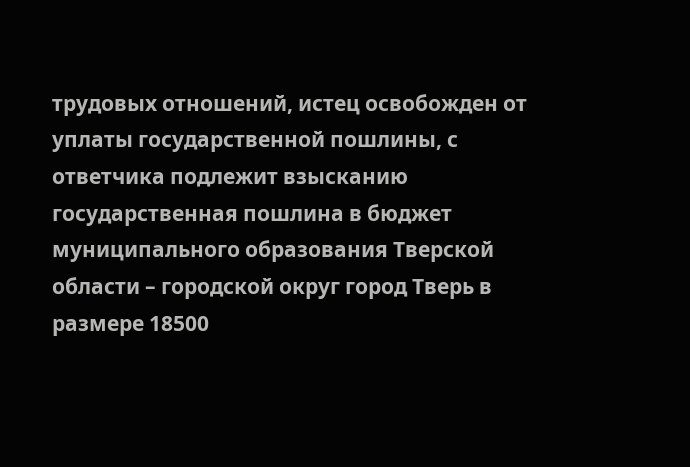трудовых отношений, истец освобожден от уплаты государственной пошлины, с ответчика подлежит взысканию государственная пошлина в бюджет муниципального образования Тверской области – городской округ город Тверь в размере 18500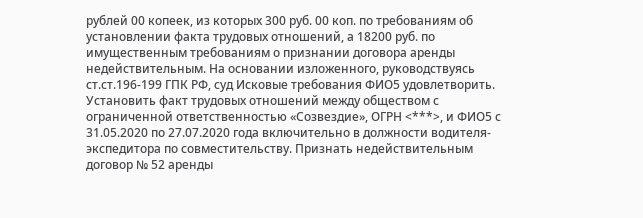рублей 00 копеек, из которых 300 руб. 00 коп. по требованиям об установлении факта трудовых отношений, а 18200 руб. по имущественным требованиям о признании договора аренды недействительным. На основании изложенного, руководствуясь ст.ст.196-199 ГПК РФ, суд Исковые требования ФИО5 удовлетворить. Установить факт трудовых отношений между обществом с ограниченной ответственностью «Созвездие», ОГРН <***>, и ФИО5 с 31.05.2020 по 27.07.2020 года включительно в должности водителя-экспедитора по совместительству. Признать недействительным договор № 52 аренды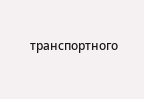транспортного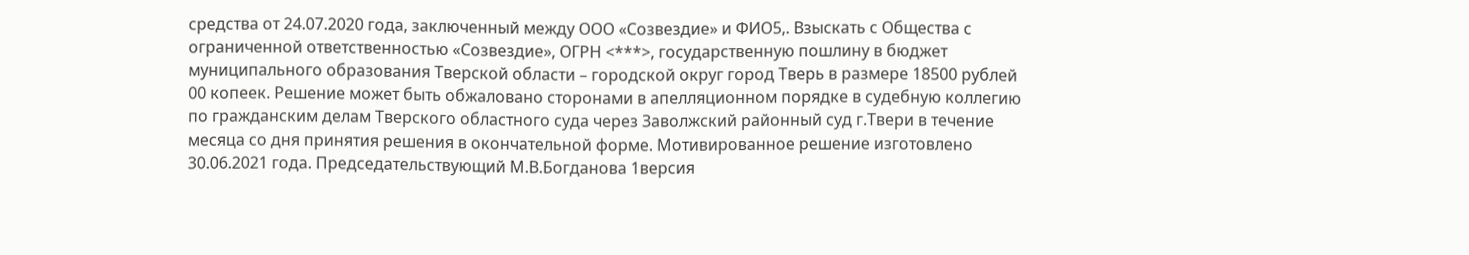средства от 24.07.2020 года, заключенный между ООО «Созвездие» и ФИО5,. Взыскать с Общества с ограниченной ответственностью «Созвездие», ОГРН <***>, государственную пошлину в бюджет муниципального образования Тверской области – городской округ город Тверь в размере 18500 рублей 00 копеек. Решение может быть обжаловано сторонами в апелляционном порядке в судебную коллегию по гражданским делам Тверского областного суда через Заволжский районный суд г.Твери в течение месяца со дня принятия решения в окончательной форме. Мотивированное решение изготовлено 30.06.2021 года. Председательствующий М.В.Богданова 1версия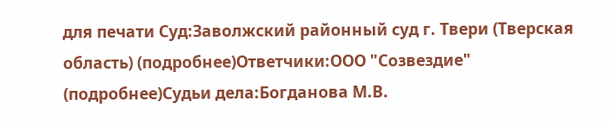для печати Суд:Заволжский районный суд г. Твери (Тверская область) (подробнее)Ответчики:ООО "Созвездие" (подробнее)Судьи дела:Богданова М.В.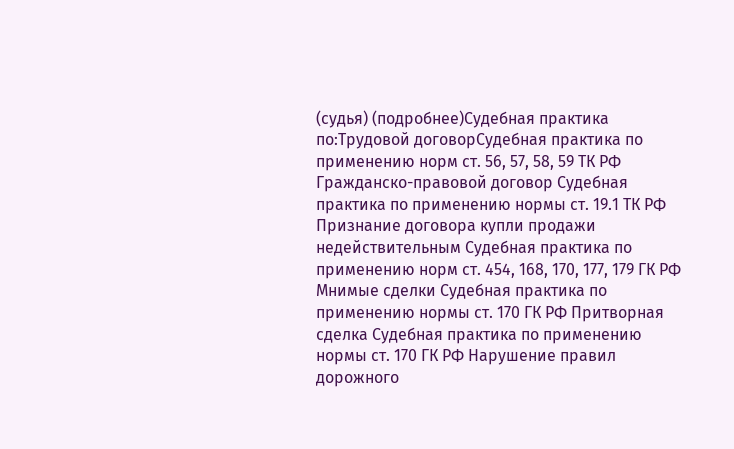(судья) (подробнее)Судебная практика по:Трудовой договорСудебная практика по применению норм ст. 56, 57, 58, 59 ТК РФ Гражданско-правовой договор Судебная практика по применению нормы ст. 19.1 ТК РФ Признание договора купли продажи недействительным Судебная практика по применению норм ст. 454, 168, 170, 177, 179 ГК РФ
Мнимые сделки Судебная практика по применению нормы ст. 170 ГК РФ Притворная сделка Судебная практика по применению нормы ст. 170 ГК РФ Нарушение правил дорожного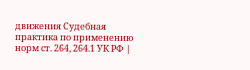движения Судебная практика по применению норм ст. 264, 264.1 УК РФ |